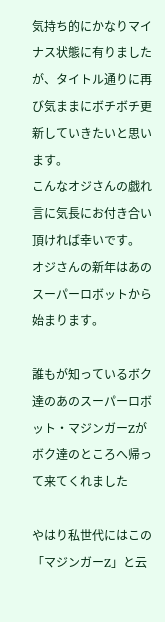気持ち的にかなりマイナス状態に有りましたが、タイトル通りに再び気ままにボチボチ更新していきたいと思います。
こんなオジさんの戯れ言に気長にお付き合い頂ければ幸いです。
オジさんの新年はあのスーパーロボットから始まります。

誰もが知っているボク達のあのスーパーロボット・マジンガーZがボク達のところへ帰って来てくれました

やはり私世代にはこの「マジンガーZ」と云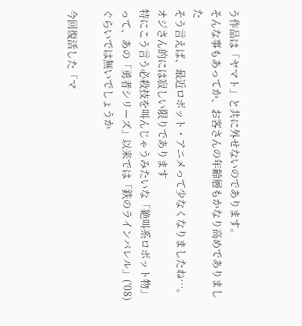う作品は「ヤマト」と共に外せないのであります。
そんな事もあってか、お客さんの年齢層もかなり高めでありました
そう言えば、最近ロボット・アニメって少なくなりましたね…。
オジさん的には寂しい限りであります
特にこう言う必殺技を叫んじゃうみたいな「絶叫系ロボット物」って、あの「勇者シリーズ」以来では「鉄のラインバレル」('08)ぐらいでは無いでしょうか

今回復活した「マ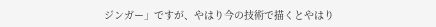ジンガー」ですが、やはり今の技術で描くとやはり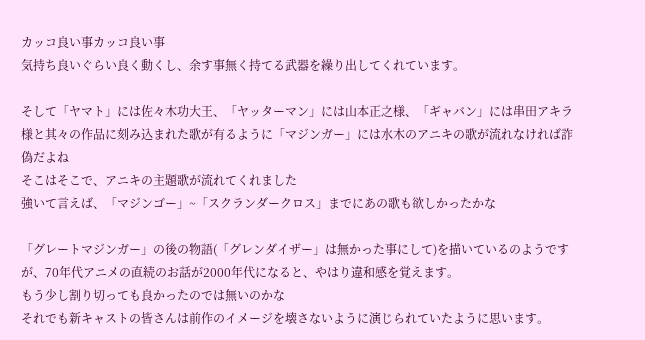カッコ良い事カッコ良い事
気持ち良いぐらい良く動くし、余す事無く持てる武器を繰り出してくれています。

そして「ヤマト」には佐々木功大王、「ヤッターマン」には山本正之様、「ギャバン」には串田アキラ様と其々の作品に刻み込まれた歌が有るように「マジンガー」には水木のアニキの歌が流れなければ詐偽だよね
そこはそこで、アニキの主題歌が流れてくれました
強いて言えば、「マジンゴー」~「スクランダークロス」までにあの歌も欲しかったかな

「グレートマジンガー」の後の物語(「グレンダイザー」は無かった事にして)を描いているのようですが、70年代アニメの直続のお話が2000年代になると、やはり違和感を覚えます。
もう少し割り切っても良かったのでは無いのかな
それでも新キャストの皆さんは前作のイメージを壊さないように演じられていたように思います。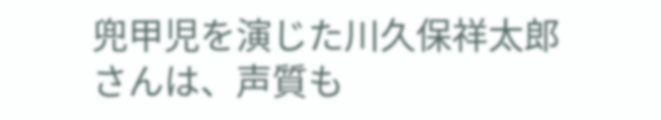兜甲児を演じた川久保祥太郎さんは、声質も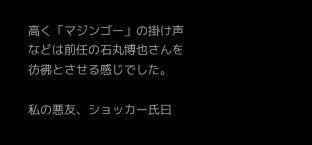高く「マジンゴー」の掛け声などは前任の石丸博也さんを彷彿とさせる感じでした。

私の悪友、ショッカー氏曰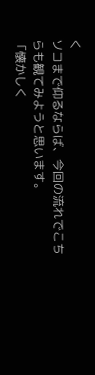く
ソコまで仰るならば、今回の流れでこちらも観てみようと思います。
「懐かしく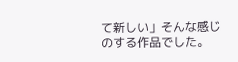て新しい」そんな感じのする作品でした。